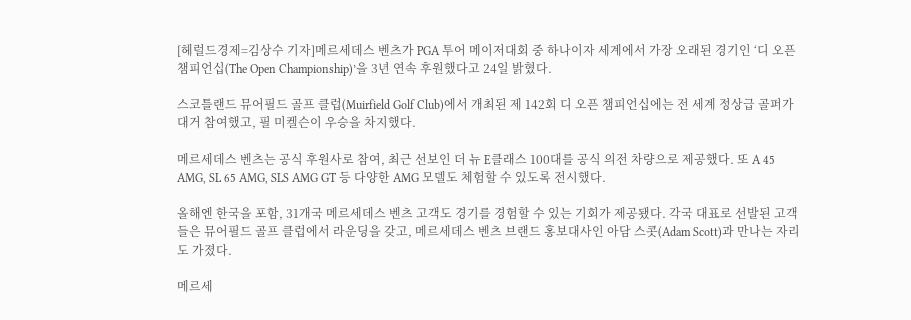[헤럴드경제=김상수 기자]메르세데스 벤츠가 PGA 투어 메이저대회 중 하나이자 세계에서 가장 오래된 경기인 ‘디 오픈 챔피언십(The Open Championship)’을 3년 연속 후원했다고 24일 밝혔다.

스코틀랜드 뮤어필드 골프 클럽(Muirfield Golf Club)에서 개최된 제 142회 디 오픈 챔피언십에는 전 세계 정상급 골퍼가 대거 참여했고, 필 미켈슨이 우승을 차지했다.

메르세데스 벤츠는 공식 후원사로 참여, 최근 선보인 더 뉴 E클래스 100대를 공식 의전 차량으로 제공했다. 또 A 45 AMG, SL 65 AMG, SLS AMG GT 등 다양한 AMG 모델도 체험할 수 있도록 전시했다.

올해엔 한국을 포함, 31개국 메르세데스 벤츠 고객도 경기를 경험할 수 있는 기회가 제공됐다. 각국 대표로 선발된 고객들은 뮤어필드 골프 클럽에서 라운딩을 갖고, 메르세데스 벤츠 브랜드 홍보대사인 아담 스콧(Adam Scott)과 만나는 자리도 가졌다.

메르세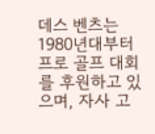데스 벤츠는 1980년대부터 프로 골프 대회를 후원하고 있으며, 자사 고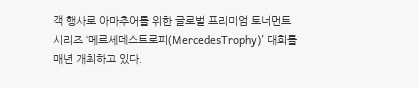객 행사로 아마추어를 위한 글로벌 프리미엄 토너먼트 시리즈 ‘메르세데스트로피(MercedesTrophy)’ 대회를 매년 개최하고 있다.